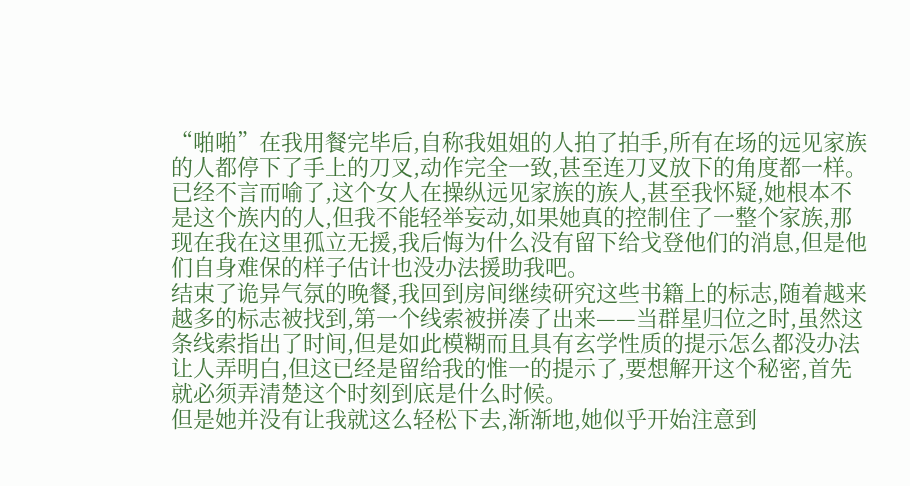“啪啪”在我用餐完毕后,自称我姐姐的人拍了拍手,所有在场的远见家族的人都停下了手上的刀叉,动作完全一致,甚至连刀叉放下的角度都一样。已经不言而喻了,这个女人在操纵远见家族的族人,甚至我怀疑,她根本不是这个族内的人,但我不能轻举妄动,如果她真的控制住了一整个家族,那现在我在这里孤立无援,我后悔为什么没有留下给戈登他们的消息,但是他们自身难保的样子估计也没办法援助我吧。
结束了诡异气氛的晚餐,我回到房间继续研究这些书籍上的标志,随着越来越多的标志被找到,第一个线索被拼凑了出来——当群星归位之时,虽然这条线索指出了时间,但是如此模糊而且具有玄学性质的提示怎么都没办法让人弄明白,但这已经是留给我的惟一的提示了,要想解开这个秘密,首先就必须弄清楚这个时刻到底是什么时候。
但是她并没有让我就这么轻松下去,渐渐地,她似乎开始注意到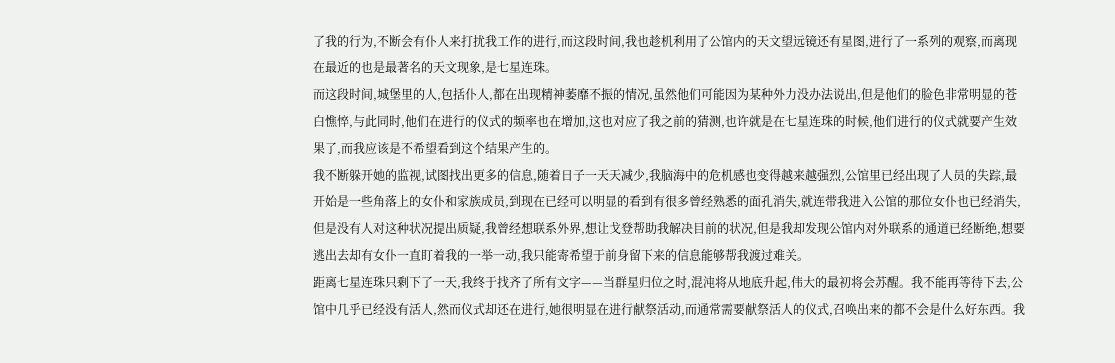了我的行为,不断会有仆人来打扰我工作的进行,而这段时间,我也趁机利用了公馆内的天文望远镜还有星图,进行了一系列的观察,而离现在最近的也是最著名的天文现象,是七星连珠。
而这段时间,城堡里的人,包括仆人,都在出现精神萎靡不振的情况,虽然他们可能因为某种外力没办法说出,但是他们的脸色非常明显的苍白憔悴,与此同时,他们在进行的仪式的频率也在增加,这也对应了我之前的猜测,也许就是在七星连珠的时候,他们进行的仪式就要产生效果了,而我应该是不希望看到这个结果产生的。
我不断躲开她的监视,试图找出更多的信息,随着日子一天天减少,我脑海中的危机感也变得越来越强烈,公馆里已经出现了人员的失踪,最开始是一些角落上的女仆和家族成员,到现在已经可以明显的看到有很多曾经熟悉的面孔消失,就连带我进入公馆的那位女仆也已经消失,但是没有人对这种状况提出质疑,我曾经想联系外界,想让戈登帮助我解决目前的状况,但是我却发现公馆内对外联系的通道已经断绝,想要逃出去却有女仆一直盯着我的一举一动,我只能寄希望于前身留下来的信息能够帮我渡过难关。
距离七星连珠只剩下了一天,我终于找齐了所有文字——当群星归位之时,混沌将从地底升起,伟大的最初将会苏醒。我不能再等待下去,公馆中几乎已经没有活人,然而仪式却还在进行,她很明显在进行献祭活动,而通常需要献祭活人的仪式,召唤出来的都不会是什么好东西。我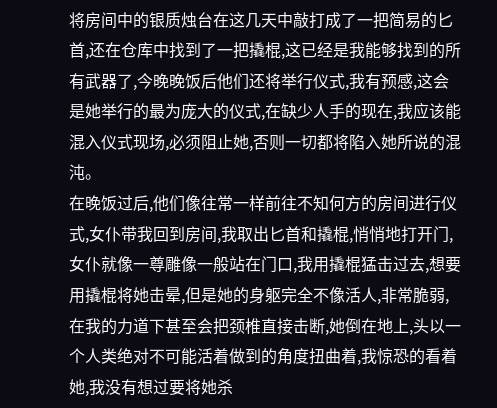将房间中的银质烛台在这几天中敲打成了一把简易的匕首,还在仓库中找到了一把撬棍,这已经是我能够找到的所有武器了,今晚晚饭后他们还将举行仪式,我有预感,这会是她举行的最为庞大的仪式,在缺少人手的现在,我应该能混入仪式现场,必须阻止她,否则一切都将陷入她所说的混沌。
在晚饭过后,他们像往常一样前往不知何方的房间进行仪式,女仆带我回到房间,我取出匕首和撬棍,悄悄地打开门,女仆就像一尊雕像一般站在门口,我用撬棍猛击过去,想要用撬棍将她击晕,但是她的身躯完全不像活人,非常脆弱,在我的力道下甚至会把颈椎直接击断,她倒在地上,头以一个人类绝对不可能活着做到的角度扭曲着,我惊恐的看着她,我没有想过要将她杀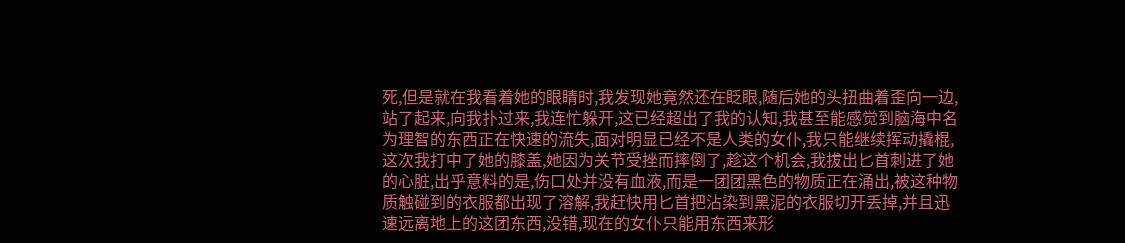死,但是就在我看着她的眼睛时,我发现她竟然还在眨眼,随后她的头扭曲着歪向一边,站了起来,向我扑过来,我连忙躲开,这已经超出了我的认知,我甚至能感觉到脑海中名为理智的东西正在快速的流失,面对明显已经不是人类的女仆,我只能继续挥动撬棍,这次我打中了她的膝盖,她因为关节受挫而摔倒了,趁这个机会,我拔出匕首刺进了她的心脏,出乎意料的是,伤口处并没有血液,而是一团团黑色的物质正在涌出,被这种物质触碰到的衣服都出现了溶解,我赶快用匕首把沾染到黑泥的衣服切开丢掉,并且迅速远离地上的这团东西,没错,现在的女仆只能用东西来形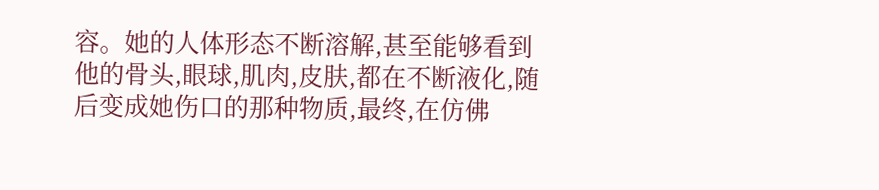容。她的人体形态不断溶解,甚至能够看到他的骨头,眼球,肌肉,皮肤,都在不断液化,随后变成她伤口的那种物质,最终,在仿佛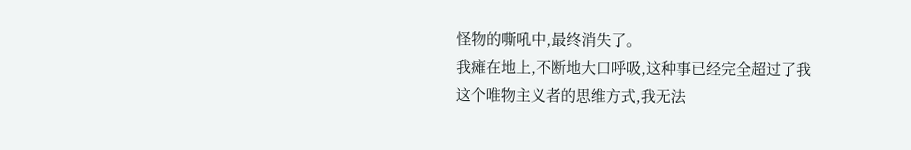怪物的嘶吼中,最终消失了。
我瘫在地上,不断地大口呼吸,这种事已经完全超过了我这个唯物主义者的思维方式,我无法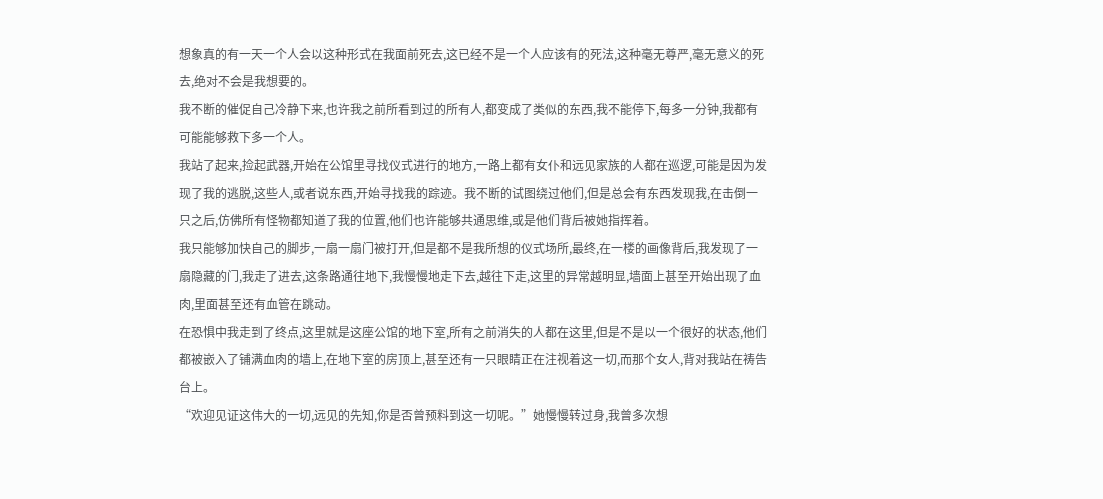想象真的有一天一个人会以这种形式在我面前死去,这已经不是一个人应该有的死法,这种毫无尊严,毫无意义的死去,绝对不会是我想要的。
我不断的催促自己冷静下来,也许我之前所看到过的所有人,都变成了类似的东西,我不能停下,每多一分钟,我都有可能能够救下多一个人。
我站了起来,捡起武器,开始在公馆里寻找仪式进行的地方,一路上都有女仆和远见家族的人都在巡逻,可能是因为发现了我的逃脱,这些人,或者说东西,开始寻找我的踪迹。我不断的试图绕过他们,但是总会有东西发现我,在击倒一只之后,仿佛所有怪物都知道了我的位置,他们也许能够共通思维,或是他们背后被她指挥着。
我只能够加快自己的脚步,一扇一扇门被打开,但是都不是我所想的仪式场所,最终,在一楼的画像背后,我发现了一扇隐藏的门,我走了进去,这条路通往地下,我慢慢地走下去,越往下走,这里的异常越明显,墙面上甚至开始出现了血肉,里面甚至还有血管在跳动。
在恐惧中我走到了终点,这里就是这座公馆的地下室,所有之前消失的人都在这里,但是不是以一个很好的状态,他们都被嵌入了铺满血肉的墙上,在地下室的房顶上,甚至还有一只眼睛正在注视着这一切,而那个女人,背对我站在祷告台上。
“欢迎见证这伟大的一切,远见的先知,你是否曾预料到这一切呢。”她慢慢转过身,我曾多次想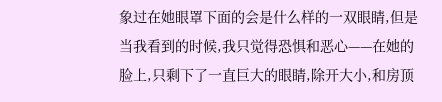象过在她眼罩下面的会是什么样的一双眼睛,但是当我看到的时候,我只觉得恐惧和恶心——在她的脸上,只剩下了一直巨大的眼睛,除开大小,和房顶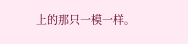上的那只一模一样。